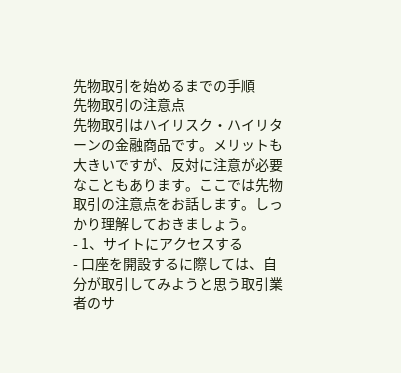先物取引を始めるまでの手順
先物取引の注意点
先物取引はハイリスク・ハイリターンの金融商品です。メリットも大きいですが、反対に注意が必要なこともあります。ここでは先物取引の注意点をお話します。しっかり理解しておきましょう。
- 1、サイトにアクセスする
- 口座を開設するに際しては、自分が取引してみようと思う取引業者のサ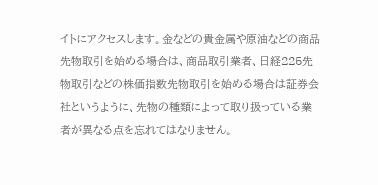イトにアクセスします。金などの貴金属や原油などの商品先物取引を始める場合は、商品取引業者、日経225先物取引などの株価指数先物取引を始める場合は証券会社というように、先物の種類によって取り扱っている業者が異なる点を忘れてはなりません。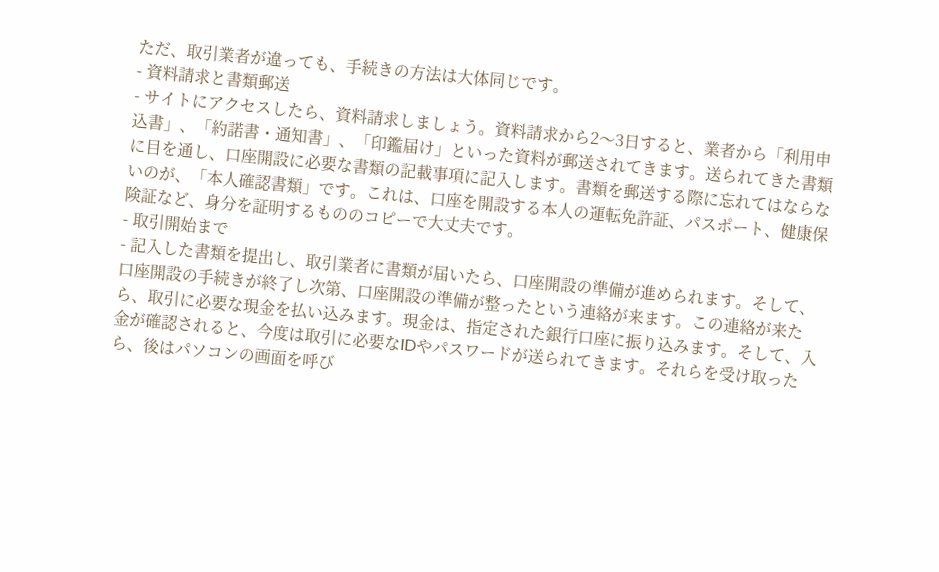ただ、取引業者が違っても、手続きの方法は大体同じです。
- 資料請求と書類郵送
- サイトにアクセスしたら、資料請求しましょう。資料請求から2〜3日すると、業者から「利用申込書」、「約諾書・通知書」、「印鑑届け」といった資料が郵送されてきます。送られてきた書類に目を通し、口座開設に必要な書類の記載事項に記入します。書類を郵送する際に忘れてはならないのが、「本人確認書類」です。これは、口座を開設する本人の運転免許証、パスポート、健康保険証など、身分を証明するもののコピーで大丈夫です。
- 取引開始まで
- 記入した書類を提出し、取引業者に書類が届いたら、口座開設の準備が進められます。そして、口座開設の手続きが終了し次第、口座開設の準備が整ったという連絡が来ます。この連絡が来たら、取引に必要な現金を払い込みます。現金は、指定された銀行口座に振り込みます。そして、入金が確認されると、今度は取引に必要なIDやパスワードが送られてきます。それらを受け取ったら、後はパソコンの画面を呼び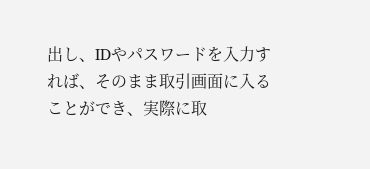出し、IDやパスワードを入力すれば、そのまま取引画面に入ることができ、実際に取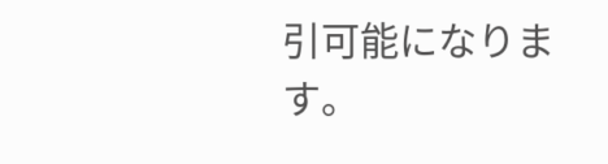引可能になります。